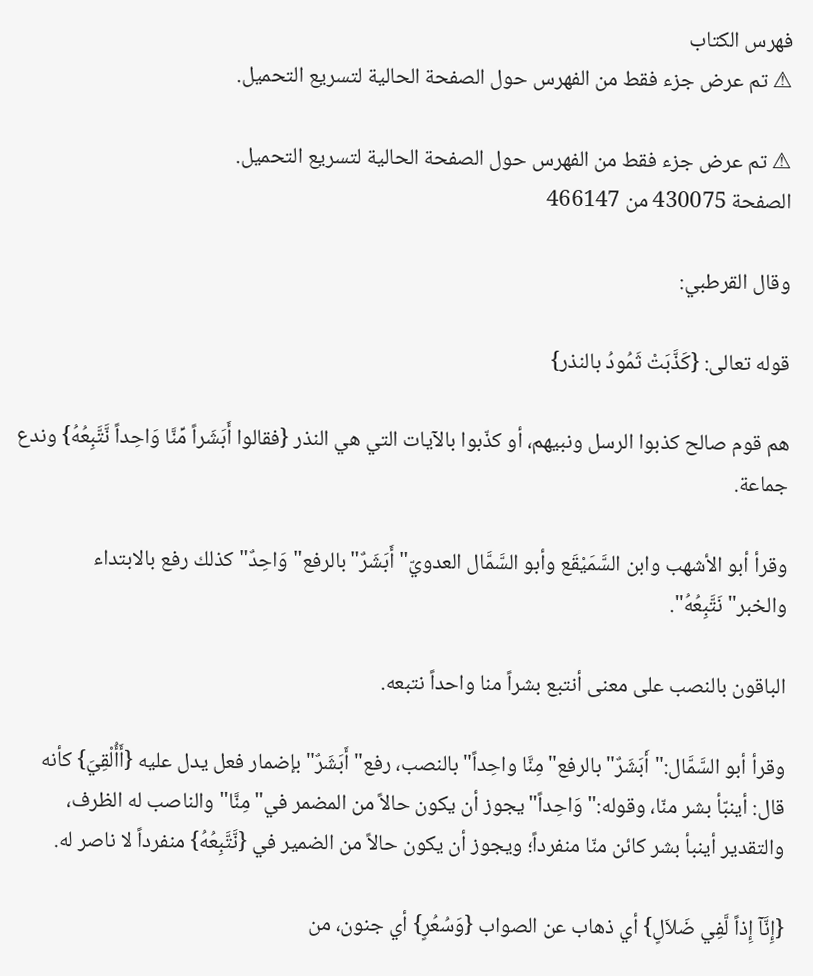فهرس الكتاب
⚠ تم عرض جزء فقط من الفهرس حول الصفحة الحالية لتسريع التحميل.

⚠ تم عرض جزء فقط من الفهرس حول الصفحة الحالية لتسريع التحميل.
الصفحة 430075 من 466147

وقال القرطبي:

قوله تعالى: {كَذَّبَتْ ثَمُودُ بالنذر}

هم قوم صالح كذبوا الرسل ونبيهم، أو كذّبوا بالآيات التي هي النذر {فقالوا أَبَشَراً مِّنَّا وَاحِداً نَّتَّبِعُهُ} وندع جماعة.

وقرأ أبو الأشهب وابن السَّمَيْقَع وأبو السَّمَّال العدويّ"أَبَشَرٌ"بالرفع"وَاحِدٌ"كذلك رفع بالابتداء والخبر"نَتَّبِعُهُ".

الباقون بالنصب على معنى أنتبع بشراً منا واحداً نتبعه.

وقرأ أبو السَّمَّال:"أَبَشَرٌ"بالرفع"مِنَّا واحِداً"بالنصب، رفع"أَبَشَرٌ"بإضمار فعل يدل عليه {أَأُلْقِيَ} كأنه قال: أينبّأ بشر منّا، وقوله:"وَاحِداً"يجوز أن يكون حالاً من المضمر في"مِنَّا"والناصب له الظرف، والتقدير أينبأ بشر كائن منّا منفرداً؛ ويجوز أن يكون حالاً من الضمير في {نَّتَّبِعُهُ} منفرداً لا ناصر له.

{إِنَّآ إِذاً لَّفِي ضَلاَلٍ} أي ذهاب عن الصواب {وَسُعُرٍ} أي جنون، من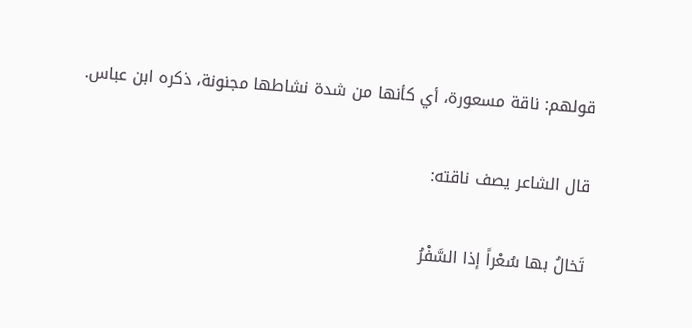قولهم: ناقة مسعورة، أي كأنها من شدة نشاطها مجنونة، ذكره ابن عباس.

قال الشاعر يصف ناقته:

تَخالُ بها سُعْراً إذا السَّفْرُ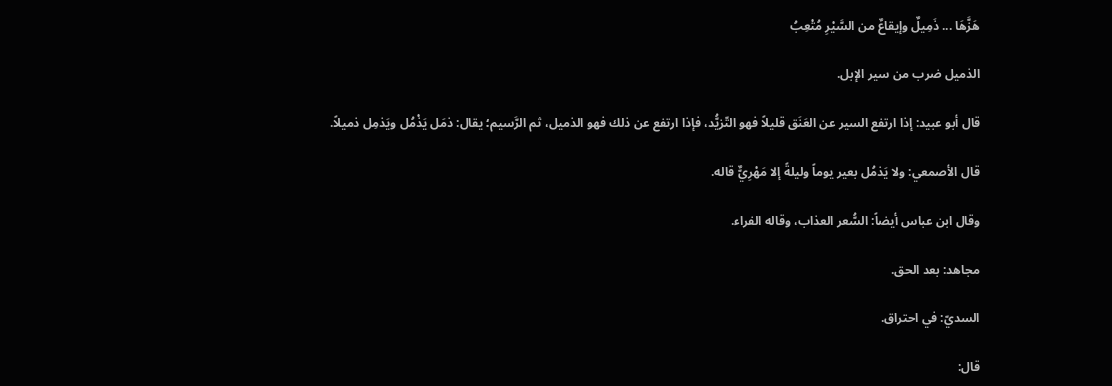هَزَّهَا ... ذَمِيلٌ وإيقاعٌ من السَّيْرِ مُتْعِبُ

الذميل ضرب من سير الإبل.

قال أبو عبيد: إذا ارتفع السير عن العَنَق قليلاً فهو التّزيُّد، فإذا ارتفع عن ذلك فهو الذميل، ثم الرَّسيم؛ يقال: ذمَل يَذْمُل ويَذمِل ذميلاً.

قال الأصمعي: ولا يَذمُل بعير يوماً وليلةً إلا مَهْرِيٌّ قاله.

وقال ابن عباس أيضاً: السُّعر العذاب، وقاله الفراء.

مجاهد: بعد الحق.

السديّ: في احتراق.

قال: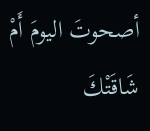أصحوتَ اليومَ أَمْ شَاقَتْكَ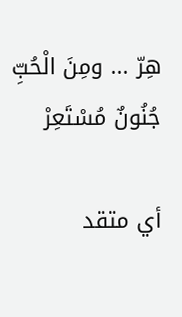هِرّ ... ومِنَ الْحُبِّ جُنُونٌ مُسْتَعِرْ

أي متقد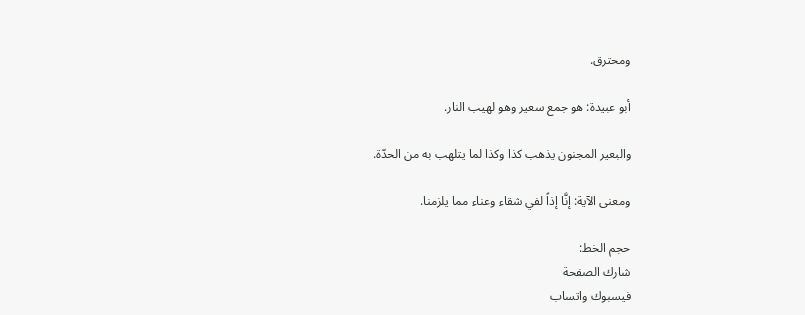ومحترق.

أبو عبيدة: هو جمع سعير وهو لهيب النار.

والبعير المجنون يذهب كذا وكذا لما يتلهب به من الحدّة.

ومعنى الآية: إنَّا إذاً لفي شقاء وعناء مما يلزمنا.

حجم الخط:
شارك الصفحة
فيسبوك واتساب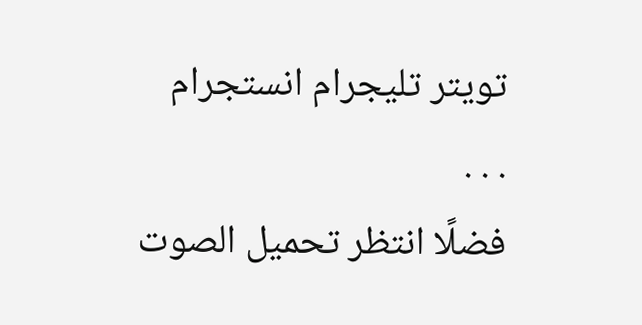تويتر تليجرام انستجرام
. . .
فضلًا انتظر تحميل الصوت